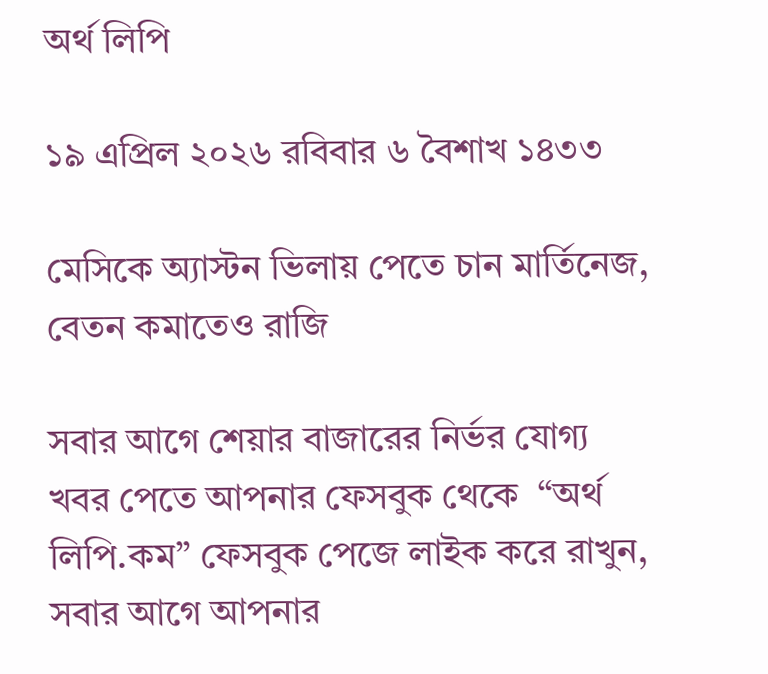অর্থ লিপি

১৯ এপ্রিল ২০২৬ রবিবার ৬ বৈশাখ ১৪৩৩

মেসিকে অ্যাস্টন ভিলায় পেতে চান মার্তিনেজ, বেতন কমাতেও রাজি

সবার আগে শেয়ার বাজারের নির্ভর যোগ্য খবর পেতে আপনার ফেসবুক থেকে  “অর্থ লিপি.কম” ফেসবুক পেজে লাইক করে রাখুন, সবার আগে আপনার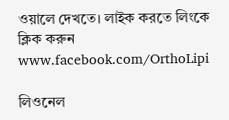ওয়ালে দেখতে। লাইক করতে লিংকে ক্লিক করুন  www.facebook.com/OrthoLipi

লিওনেল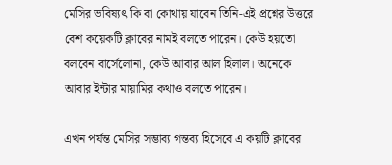মেসির ভবিষ্যৎ কি বা কোথায় যাবেন তিনি-এই প্রশ্নের উত্তরে বেশ কয়েকটি ক্লাবের নামই বলতে পারেন। কেউ হয়তো বলবেন বার্সেলোনা, কেউ আবার আল হিলাল। অনেকে আবার ইন্টার মায়ামির কথাও বলতে পারেন।

এখন পর্যন্ত মেসির সম্ভাব্য গন্তব্য হিসেবে এ কয়টি ক্লাবের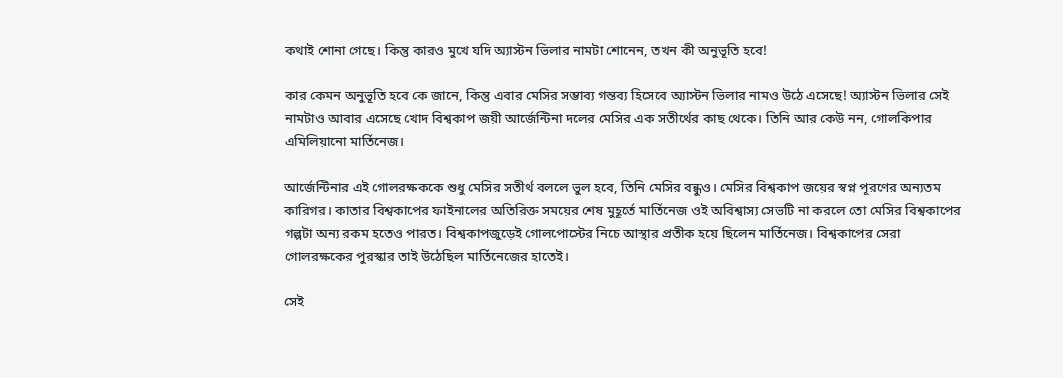কথাই শোনা গেছে। কিন্তু কারও মুখে যদি অ্যাস্টন ভিলার নামটা শোনেন, তখন কী অনুভূতি হবে!

কার কেমন অনুভূতি হবে কে জানে, কিন্তু এবার মেসির সম্ভাব্য গন্তব্য হিসেবে অ্যাস্টন ভিলার নামও উঠে এসেছে! অ্যাস্টন ভিলার সেই নামটাও আবার এসেছে খোদ বিশ্বকাপ জয়ী আর্জেন্টিনা দলের মেসির এক সতীর্থের কাছ থেকে। তিনি আর কেউ নন, গোলকিপার এমিলিয়ানো মার্তিনেজ।

আর্জেন্টিনার এই গোলরক্ষককে শুধু মেসির সতীর্থ বললে ভুল হবে, তিনি মেসির বন্ধুও। মেসির বিশ্বকাপ জয়ের স্বপ্ন পূরণের অন্যতম কারিগর। কাতার বিশ্বকাপের ফাইনালের অতিরিক্ত সময়ের শেষ মুহূর্তে মার্তিনেজ ওই অবিশ্বাস্য সেভটি না করলে তো মেসির বিশ্বকাপের গল্পটা অন্য রকম হতেও পারত। বিশ্বকাপজুড়েই গোলপোস্টের নিচে আস্থার প্রতীক হয়ে ছিলেন মার্তিনেজ। বিশ্বকাপের সেরা গোলরক্ষকের পুরস্কার তাই উঠেছিল মার্তিনেজের হাতেই।

সেই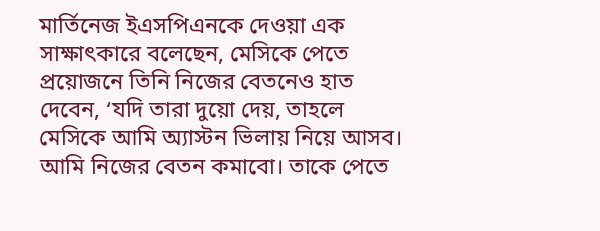মার্তিনেজ ইএসপিএনকে দেওয়া এক সাক্ষাৎকারে বলেছেন, মেসিকে পেতে প্রয়োজনে তিনি নিজের বেতনেও হাত দেবেন, ‘যদি তারা দুয়ো দেয়, তাহলে মেসিকে আমি অ্যাস্টন ভিলায় নিয়ে আসব। আমি নিজের বেতন কমাবো। তাকে পেতে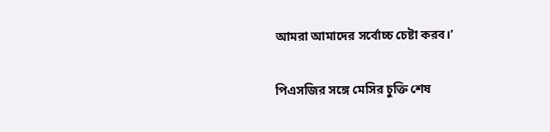আমরা আমাদের সর্বোচ্চ চেষ্টা করব।’

পিএসজির সঙ্গে মেসির চুক্তি শেষ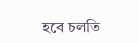হবে চলতি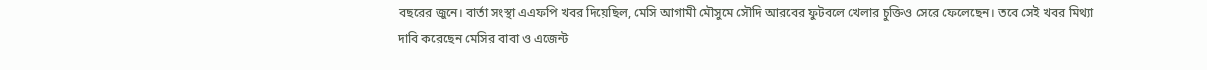বছরের জুনে। বার্তা সংস্থা এএফপি খবর দিয়েছিল, মেসি আগামী মৌসুমে সৌদি আরবের ফুটবলে খেলার চুক্তিও সেরে ফেলেছেন। তবে সেই খবর মিথ্যা দাবি করেছেন মেসির বাবা ও এজেন্ট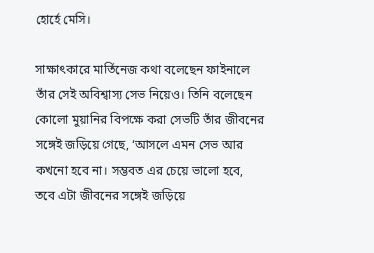হোর্হে মেসি।

সাক্ষাৎকারে মার্তিনেজ কথা বলেছেন ফাইনালে তাঁর সেই অবিশ্বাস্য সেভ নিয়েও। তিনি বলেছেন কোলো মুয়ানির বিপক্ষে করা সেভটি তাঁর জীবনের সঙ্গেই জড়িয়ে গেছে, ‘আসলে এমন সেভ আর কখনো হবে না। সম্ভবত এর চেয়ে ভালো হবে, তবে এটা জীবনের সঙ্গেই জড়িয়ে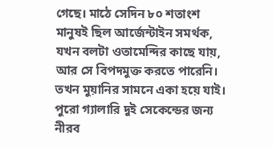গেছে। মাঠে সেদিন ৮০ শতাংশ মানুষই ছিল আর্জেন্টাইন সমর্থক, যখন বলটা ওতামেন্দির কাছে যায়, আর সে বিপদমুক্ত করতে পারেনি। তখন মুয়ানির সামনে একা হয়ে যাই। পুরো গ্যালারি দুই সেকেন্ডের জন্য নীরব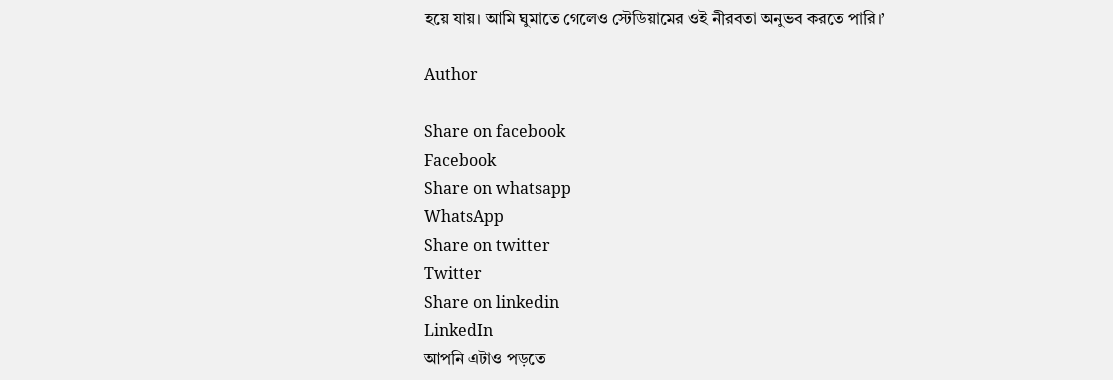হয়ে যায়। আমি ঘুমাতে গেলেও স্টেডিয়ামের ওই নীরবতা অনুভব করতে পারি।’

Author

Share on facebook
Facebook
Share on whatsapp
WhatsApp
Share on twitter
Twitter
Share on linkedin
LinkedIn
আপনি এটাও পড়তে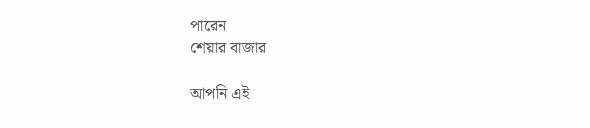পারেন
শেয়ার বাজার

আপনি এই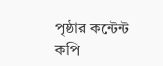পৃষ্ঠার কন্টেন্ট কপি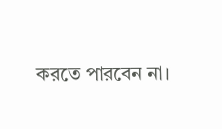করতে পারবেন না।